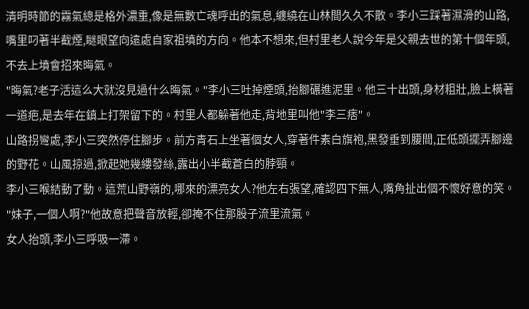清明時節的霧氣總是格外濃重,像是無數亡魂呼出的氣息,纏繞在山林間久久不散。李小三踩著濕滑的山路,嘴里叼著半截煙,瞇眼望向遠處自家祖墳的方向。他本不想來,但村里老人說今年是父親去世的第十個年頭,不去上墳會招來晦氣。
"晦氣?老子活這么大就沒見過什么晦氣。"李小三吐掉煙頭,抬腳碾進泥里。他三十出頭,身材粗壯,臉上橫著一道疤,是去年在鎮上打架留下的。村里人都躲著他走,背地里叫他"李三痞"。
山路拐彎處,李小三突然停住腳步。前方青石上坐著個女人,穿著件素白旗袍,黑發垂到腰間,正低頭擺弄腳邊的野花。山風掠過,掀起她幾縷發絲,露出小半截蒼白的脖頸。
李小三喉結動了動。這荒山野嶺的,哪來的漂亮女人?他左右張望,確認四下無人,嘴角扯出個不懷好意的笑。
"妹子,一個人啊?"他故意把聲音放輕,卻掩不住那股子流里流氣。
女人抬頭,李小三呼吸一滯。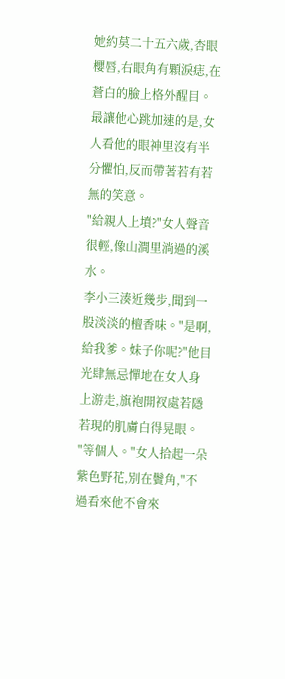她約莫二十五六歲,杏眼櫻唇,右眼角有顆淚痣,在蒼白的臉上格外醒目。最讓他心跳加速的是,女人看他的眼神里沒有半分懼怕,反而帶著若有若無的笑意。
"給親人上墳?"女人聲音很輕,像山澗里淌過的溪水。
李小三湊近幾步,聞到一股淡淡的檀香味。"是啊,給我爹。妹子你呢?"他目光肆無忌憚地在女人身上游走,旗袍開衩處若隱若現的肌膚白得晃眼。
"等個人。"女人拾起一朵紫色野花,別在鬢角,"不過看來他不會來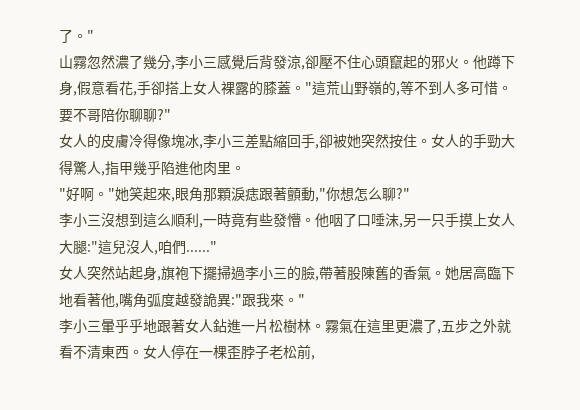了。"
山霧忽然濃了幾分,李小三感覺后背發涼,卻壓不住心頭竄起的邪火。他蹲下身,假意看花,手卻搭上女人裸露的膝蓋。"這荒山野嶺的,等不到人多可惜。要不哥陪你聊聊?"
女人的皮膚冷得像塊冰,李小三差點縮回手,卻被她突然按住。女人的手勁大得驚人,指甲幾乎陷進他肉里。
"好啊。"她笑起來,眼角那顆淚痣跟著顫動,"你想怎么聊?"
李小三沒想到這么順利,一時竟有些發懵。他咽了口唾沫,另一只手摸上女人大腿:"這兒沒人,咱們......"
女人突然站起身,旗袍下擺掃過李小三的臉,帶著股陳舊的香氣。她居高臨下地看著他,嘴角弧度越發詭異:"跟我來。"
李小三暈乎乎地跟著女人鉆進一片松樹林。霧氣在這里更濃了,五步之外就看不清東西。女人停在一棵歪脖子老松前,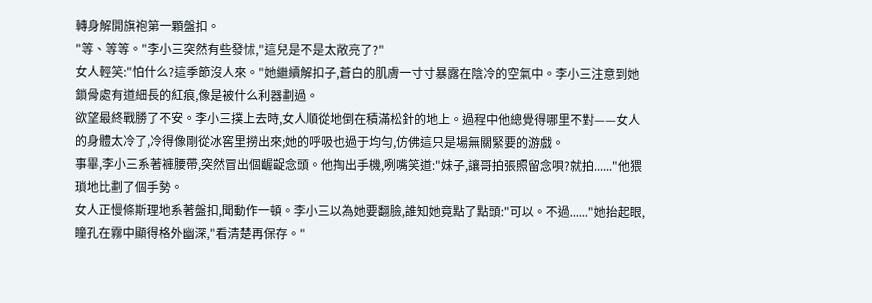轉身解開旗袍第一顆盤扣。
"等、等等。"李小三突然有些發怵,"這兒是不是太敞亮了?"
女人輕笑:"怕什么?這季節沒人來。"她繼續解扣子,蒼白的肌膚一寸寸暴露在陰冷的空氣中。李小三注意到她鎖骨處有道細長的紅痕,像是被什么利器劃過。
欲望最終戰勝了不安。李小三撲上去時,女人順從地倒在積滿松針的地上。過程中他總覺得哪里不對——女人的身體太冷了,冷得像剛從冰窖里撈出來;她的呼吸也過于均勻,仿佛這只是場無關緊要的游戲。
事畢,李小三系著褲腰帶,突然冒出個齷齪念頭。他掏出手機,咧嘴笑道:"妹子,讓哥拍張照留念唄?就拍......"他猥瑣地比劃了個手勢。
女人正慢條斯理地系著盤扣,聞動作一頓。李小三以為她要翻臉,誰知她竟點了點頭:"可以。不過......"她抬起眼,瞳孔在霧中顯得格外幽深,"看清楚再保存。"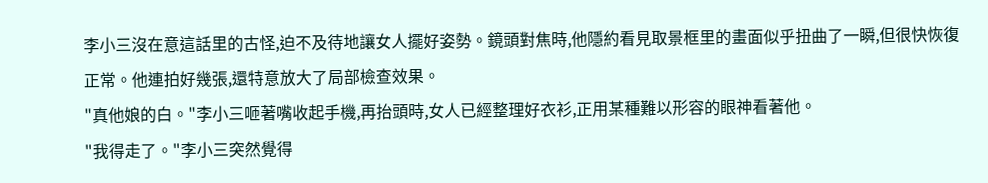李小三沒在意這話里的古怪,迫不及待地讓女人擺好姿勢。鏡頭對焦時,他隱約看見取景框里的畫面似乎扭曲了一瞬,但很快恢復正常。他連拍好幾張,還特意放大了局部檢查效果。
"真他娘的白。"李小三咂著嘴收起手機,再抬頭時,女人已經整理好衣衫,正用某種難以形容的眼神看著他。
"我得走了。"李小三突然覺得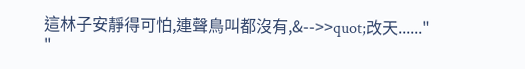這林子安靜得可怕,連聲鳥叫都沒有,&-->>quot;改天......"
"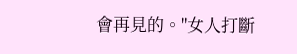會再見的。"女人打斷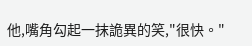他,嘴角勾起一抹詭異的笑,"很快。"